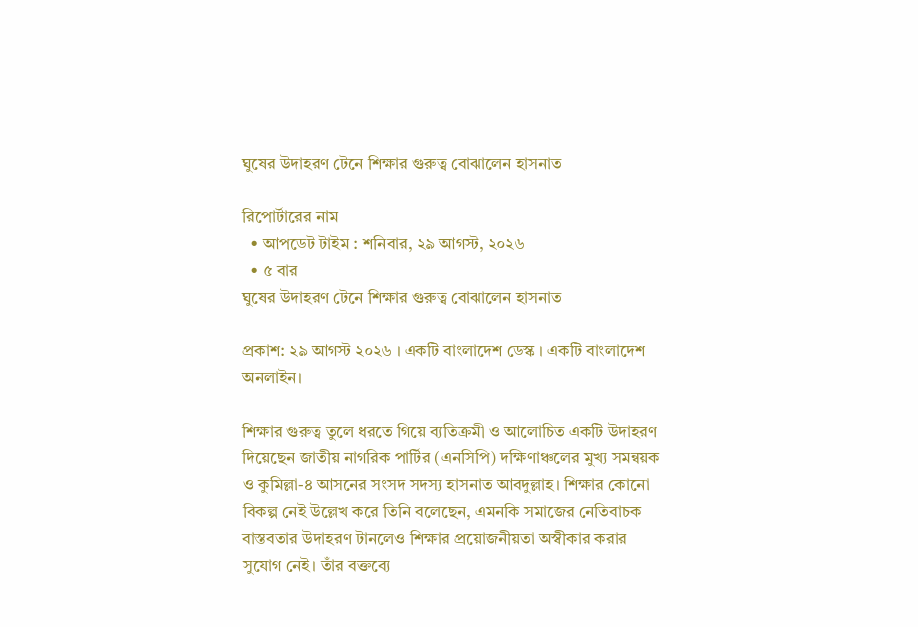ঘুষের উদাহরণ টেনে শিক্ষার গুরুত্ব বোঝালেন হাসনাত

রিপোর্টারের নাম
  • আপডেট টাইম : শনিবার, ২৯ আগস্ট, ২০২৬
  • ৫ বার
ঘুষের উদাহরণ টেনে শিক্ষার গুরুত্ব বোঝালেন হাসনাত

প্রকাশ: ২৯ আগস্ট ২০২৬ । একটি বাংলাদেশ ডেস্ক । একটি বাংলাদেশ অনলাইন।

শিক্ষার গুরুত্ব তুলে ধরতে গিয়ে ব্যতিক্রমী ও আলোচিত একটি উদাহরণ দিয়েছেন জাতীয় নাগরিক পার্টির (এনসিপি) দক্ষিণাঞ্চলের মুখ্য সমন্বয়ক ও কুমিল্লা-৪ আসনের সংসদ সদস্য হাসনাত আবদুল্লাহ। শিক্ষার কোনো বিকল্প নেই উল্লেখ করে তিনি বলেছেন, এমনকি সমাজের নেতিবাচক বাস্তবতার উদাহরণ টানলেও শিক্ষার প্রয়োজনীয়তা অস্বীকার করার সুযোগ নেই। তাঁর বক্তব্যে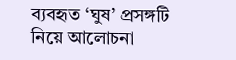ব্যবহৃত ‘ঘুষ’ প্রসঙ্গটি নিয়ে আলোচনা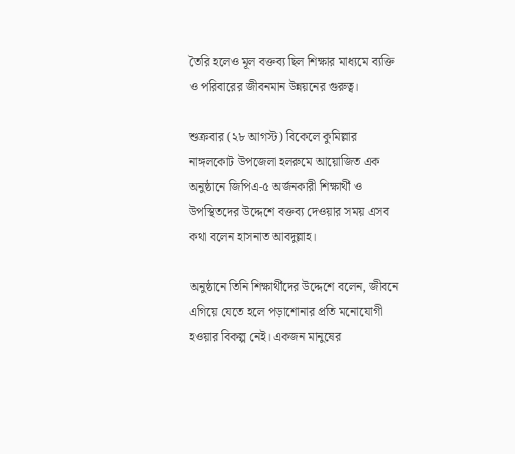তৈরি হলেও মূল বক্তব্য ছিল শিক্ষার মাধ্যমে ব্যক্তি ও পরিবারের জীবনমান উন্নয়নের গুরুত্ব।

শুক্রবার (২৮ আগস্ট) বিকেলে কুমিল্লার নাঙ্গলকোট উপজেলা হলরুমে আয়োজিত এক অনুষ্ঠানে জিপিএ-৫ অর্জনকারী শিক্ষার্থী ও উপস্থিতদের উদ্দেশে বক্তব্য দেওয়ার সময় এসব কথা বলেন হাসনাত আবদুল্লাহ।

অনুষ্ঠানে তিনি শিক্ষার্থীদের উদ্দেশে বলেন, জীবনে এগিয়ে যেতে হলে পড়াশোনার প্রতি মনোযোগী হওয়ার বিকল্প নেই। একজন মানুষের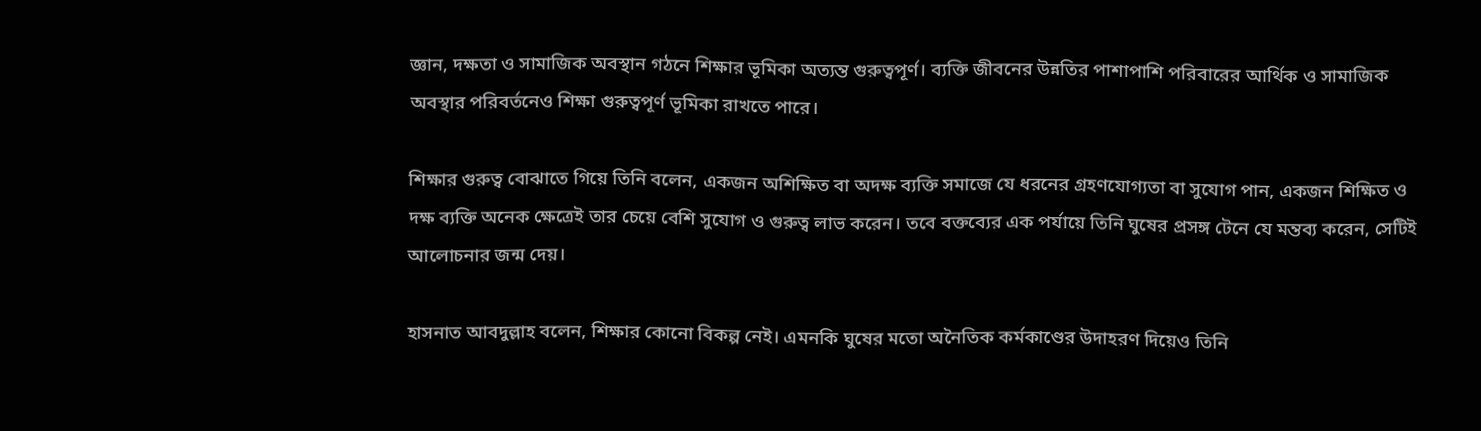জ্ঞান, দক্ষতা ও সামাজিক অবস্থান গঠনে শিক্ষার ভূমিকা অত্যন্ত গুরুত্বপূর্ণ। ব্যক্তি জীবনের উন্নতির পাশাপাশি পরিবারের আর্থিক ও সামাজিক অবস্থার পরিবর্তনেও শিক্ষা গুরুত্বপূর্ণ ভূমিকা রাখতে পারে।

শিক্ষার গুরুত্ব বোঝাতে গিয়ে তিনি বলেন, একজন অশিক্ষিত বা অদক্ষ ব্যক্তি সমাজে যে ধরনের গ্রহণযোগ্যতা বা সুযোগ পান, একজন শিক্ষিত ও দক্ষ ব্যক্তি অনেক ক্ষেত্রেই তার চেয়ে বেশি সুযোগ ও গুরুত্ব লাভ করেন। তবে বক্তব্যের এক পর্যায়ে তিনি ঘুষের প্রসঙ্গ টেনে যে মন্তব্য করেন, সেটিই আলোচনার জন্ম দেয়।

হাসনাত আবদুল্লাহ বলেন, শিক্ষার কোনো বিকল্প নেই। এমনকি ঘুষের মতো অনৈতিক কর্মকাণ্ডের উদাহরণ দিয়েও তিনি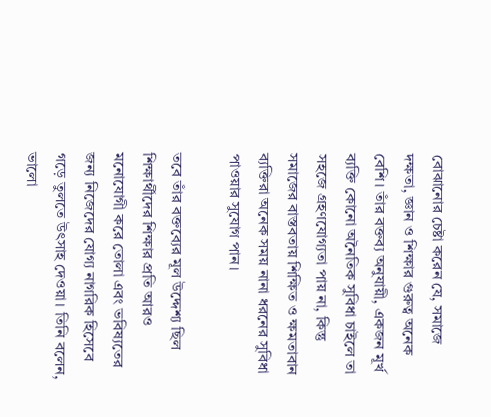বোঝানোর চেষ্টা করেন যে, সমাজে দক্ষতা, জ্ঞান ও শিক্ষার গুরুত্ব অনেক বেশি। তাঁর বক্তব্য অনুযায়ী, একজন মূর্খ ব্যক্তি কোনো অনৈতিক সুবিধা চাইলে তা সহজে গ্রহণযোগ্যতা পায় না, কিন্তু সমাজের বাস্তবতায় শিক্ষিত ও ক্ষমতাবান ব্যক্তিরা অনেক সময় নানা ধরনের সুবিধা পাওয়ার সুযোগ পান।

তবে তাঁর বক্তব্যের মূল উদ্দেশ্য ছিল শিক্ষার্থীদের শিক্ষার প্রতি আরও মনোযোগী করে তোলা এবং ভবিষ্যতের জন্য নিজেদের যোগ্য নাগরিক হিসেবে গড়ে তুলতে উৎসাহ দেওয়া। তিনি বলেন, ভালো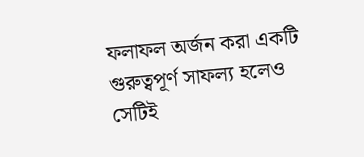ফলাফল অর্জন করা একটি গুরুত্বপূর্ণ সাফল্য হলেও সেটিই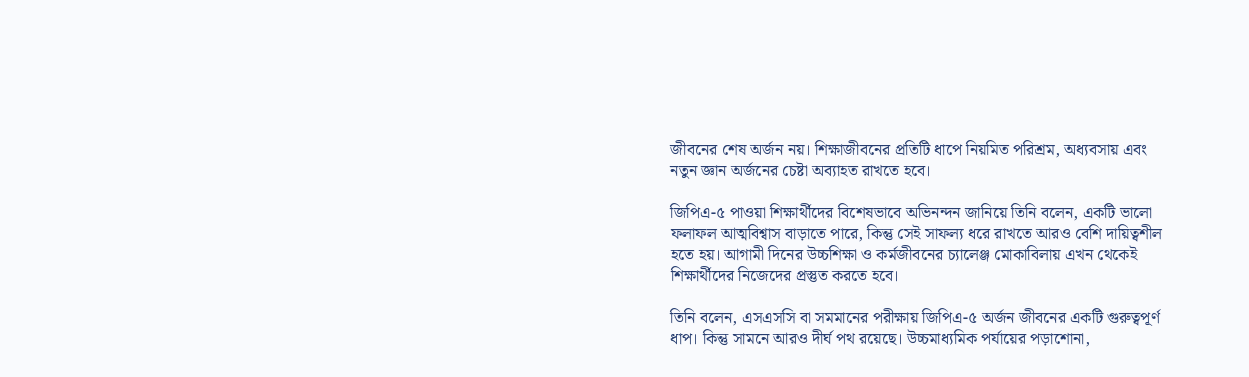জীবনের শেষ অর্জন নয়। শিক্ষাজীবনের প্রতিটি ধাপে নিয়মিত পরিশ্রম, অধ্যবসায় এবং নতুন জ্ঞান অর্জনের চেষ্টা অব্যাহত রাখতে হবে।

জিপিএ-৫ পাওয়া শিক্ষার্থীদের বিশেষভাবে অভিনন্দন জানিয়ে তিনি বলেন, একটি ভালো ফলাফল আত্মবিশ্বাস বাড়াতে পারে, কিন্তু সেই সাফল্য ধরে রাখতে আরও বেশি দায়িত্বশীল হতে হয়। আগামী দিনের উচ্চশিক্ষা ও কর্মজীবনের চ্যালেঞ্জ মোকাবিলায় এখন থেকেই শিক্ষার্থীদের নিজেদের প্রস্তুত করতে হবে।

তিনি বলেন, এসএসসি বা সমমানের পরীক্ষায় জিপিএ-৫ অর্জন জীবনের একটি গুরুত্বপূর্ণ ধাপ। কিন্তু সামনে আরও দীর্ঘ পথ রয়েছে। উচ্চমাধ্যমিক পর্যায়ের পড়াশোনা,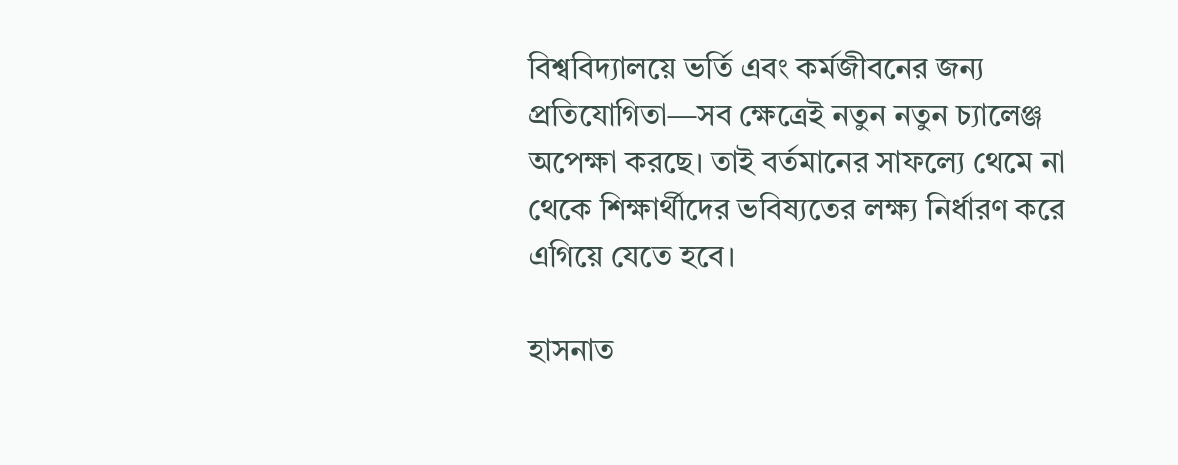বিশ্ববিদ্যালয়ে ভর্তি এবং কর্মজীবনের জন্য প্রতিযোগিতা—সব ক্ষেত্রেই নতুন নতুন চ্যালেঞ্জ অপেক্ষা করছে। তাই বর্তমানের সাফল্যে থেমে না থেকে শিক্ষার্থীদের ভবিষ্যতের লক্ষ্য নির্ধারণ করে এগিয়ে যেতে হবে।

হাসনাত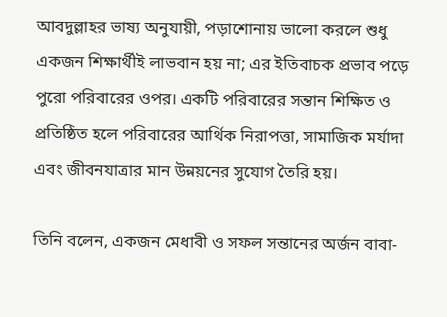আবদুল্লাহর ভাষ্য অনুযায়ী, পড়াশোনায় ভালো করলে শুধু একজন শিক্ষার্থীই লাভবান হয় না; এর ইতিবাচক প্রভাব পড়ে পুরো পরিবারের ওপর। একটি পরিবারের সন্তান শিক্ষিত ও প্রতিষ্ঠিত হলে পরিবারের আর্থিক নিরাপত্তা, সামাজিক মর্যাদা এবং জীবনযাত্রার মান উন্নয়নের সুযোগ তৈরি হয়।

তিনি বলেন, একজন মেধাবী ও সফল সন্তানের অর্জন বাবা-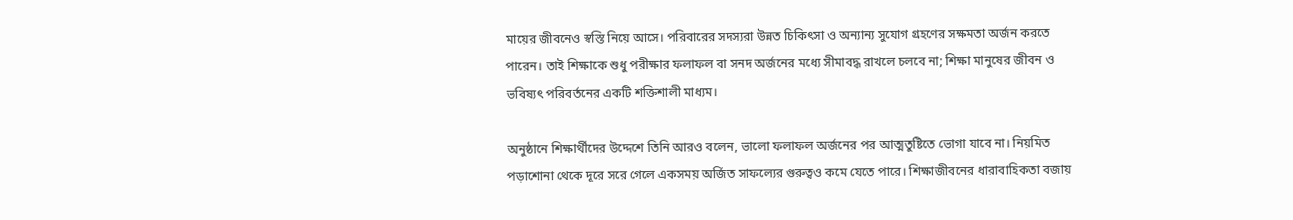মায়ের জীবনেও স্বস্তি নিয়ে আসে। পরিবারের সদস্যরা উন্নত চিকিৎসা ও অন্যান্য সুযোগ গ্রহণের সক্ষমতা অর্জন করতে পারেন। তাই শিক্ষাকে শুধু পরীক্ষার ফলাফল বা সনদ অর্জনের মধ্যে সীমাবদ্ধ রাখলে চলবে না; শিক্ষা মানুষের জীবন ও ভবিষ্যৎ পরিবর্তনের একটি শক্তিশালী মাধ্যম।

অনুষ্ঠানে শিক্ষার্থীদের উদ্দেশে তিনি আরও বলেন, ভালো ফলাফল অর্জনের পর আত্মতুষ্টিতে ভোগা যাবে না। নিয়মিত পড়াশোনা থেকে দূরে সরে গেলে একসময় অর্জিত সাফল্যের গুরুত্বও কমে যেতে পারে। শিক্ষাজীবনের ধারাবাহিকতা বজায়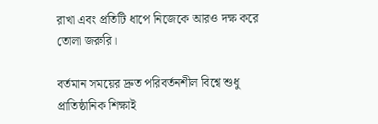রাখা এবং প্রতিটি ধাপে নিজেকে আরও দক্ষ করে তোলা জরুরি।

বর্তমান সময়ের দ্রুত পরিবর্তনশীল বিশ্বে শুধু প্রাতিষ্ঠানিক শিক্ষাই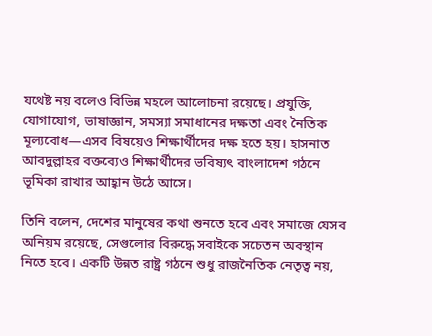যথেষ্ট নয় বলেও বিভিন্ন মহলে আলোচনা রয়েছে। প্রযুক্তি, যোগাযোগ, ভাষাজ্ঞান, সমস্যা সমাধানের দক্ষতা এবং নৈতিক মূল্যবোধ—এসব বিষয়েও শিক্ষার্থীদের দক্ষ হতে হয়। হাসনাত আবদুল্লাহর বক্তব্যেও শিক্ষার্থীদের ভবিষ্যৎ বাংলাদেশ গঠনে ভূমিকা রাখার আহ্বান উঠে আসে।

তিনি বলেন, দেশের মানুষের কথা শুনতে হবে এবং সমাজে যেসব অনিয়ম রয়েছে, সেগুলোর বিরুদ্ধে সবাইকে সচেতন অবস্থান নিতে হবে। একটি উন্নত রাষ্ট্র গঠনে শুধু রাজনৈতিক নেতৃত্ব নয়,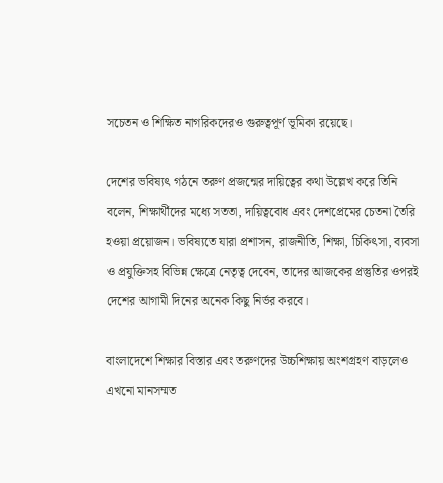সচেতন ও শিক্ষিত নাগরিকদেরও গুরুত্বপূর্ণ ভূমিকা রয়েছে।

দেশের ভবিষ্যৎ গঠনে তরুণ প্রজন্মের দায়িত্বের কথা উল্লেখ করে তিনি বলেন, শিক্ষার্থীদের মধ্যে সততা, দায়িত্ববোধ এবং দেশপ্রেমের চেতনা তৈরি হওয়া প্রয়োজন। ভবিষ্যতে যারা প্রশাসন, রাজনীতি, শিক্ষা, চিকিৎসা, ব্যবসা ও প্রযুক্তিসহ বিভিন্ন ক্ষেত্রে নেতৃত্ব দেবেন, তাদের আজকের প্রস্তুতির ওপরই দেশের আগামী দিনের অনেক কিছু নির্ভর করবে।

বাংলাদেশে শিক্ষার বিস্তার এবং তরুণদের উচ্চশিক্ষায় অংশগ্রহণ বাড়লেও এখনো মানসম্মত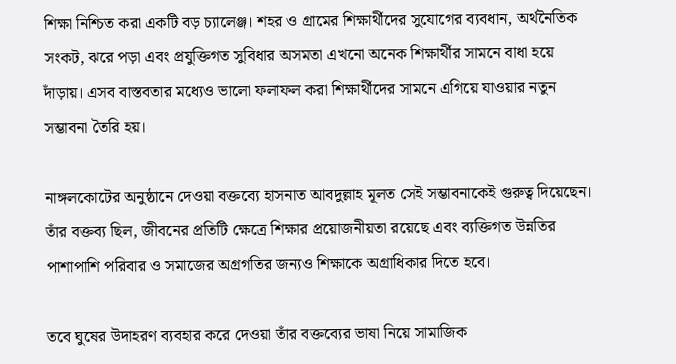শিক্ষা নিশ্চিত করা একটি বড় চ্যালেঞ্জ। শহর ও গ্রামের শিক্ষার্থীদের সুযোগের ব্যবধান, অর্থনৈতিক সংকট, ঝরে পড়া এবং প্রযুক্তিগত সুবিধার অসমতা এখনো অনেক শিক্ষার্থীর সামনে বাধা হয়ে দাঁড়ায়। এসব বাস্তবতার মধ্যেও ভালো ফলাফল করা শিক্ষার্থীদের সামনে এগিয়ে যাওয়ার নতুন সম্ভাবনা তৈরি হয়।

নাঙ্গলকোটের অনুষ্ঠানে দেওয়া বক্তব্যে হাসনাত আবদুল্লাহ মূলত সেই সম্ভাবনাকেই গুরুত্ব দিয়েছেন। তাঁর বক্তব্য ছিল, জীবনের প্রতিটি ক্ষেত্রে শিক্ষার প্রয়োজনীয়তা রয়েছে এবং ব্যক্তিগত উন্নতির পাশাপাশি পরিবার ও সমাজের অগ্রগতির জন্যও শিক্ষাকে অগ্রাধিকার দিতে হবে।

তবে ঘুষের উদাহরণ ব্যবহার করে দেওয়া তাঁর বক্তব্যের ভাষা নিয়ে সামাজিক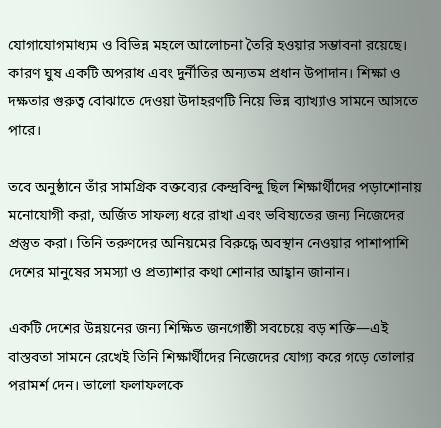যোগাযোগমাধ্যম ও বিভিন্ন মহলে আলোচনা তৈরি হওয়ার সম্ভাবনা রয়েছে। কারণ ঘুষ একটি অপরাধ এবং দুর্নীতির অন্যতম প্রধান উপাদান। শিক্ষা ও দক্ষতার গুরুত্ব বোঝাতে দেওয়া উদাহরণটি নিয়ে ভিন্ন ব্যাখ্যাও সামনে আসতে পারে।

তবে অনুষ্ঠানে তাঁর সামগ্রিক বক্তব্যের কেন্দ্রবিন্দু ছিল শিক্ষার্থীদের পড়াশোনায় মনোযোগী করা, অর্জিত সাফল্য ধরে রাখা এবং ভবিষ্যতের জন্য নিজেদের প্রস্তুত করা। তিনি তরুণদের অনিয়মের বিরুদ্ধে অবস্থান নেওয়ার পাশাপাশি দেশের মানুষের সমস্যা ও প্রত্যাশার কথা শোনার আহ্বান জানান।

একটি দেশের উন্নয়নের জন্য শিক্ষিত জনগোষ্ঠী সবচেয়ে বড় শক্তি—এই বাস্তবতা সামনে রেখেই তিনি শিক্ষার্থীদের নিজেদের যোগ্য করে গড়ে তোলার পরামর্শ দেন। ভালো ফলাফলকে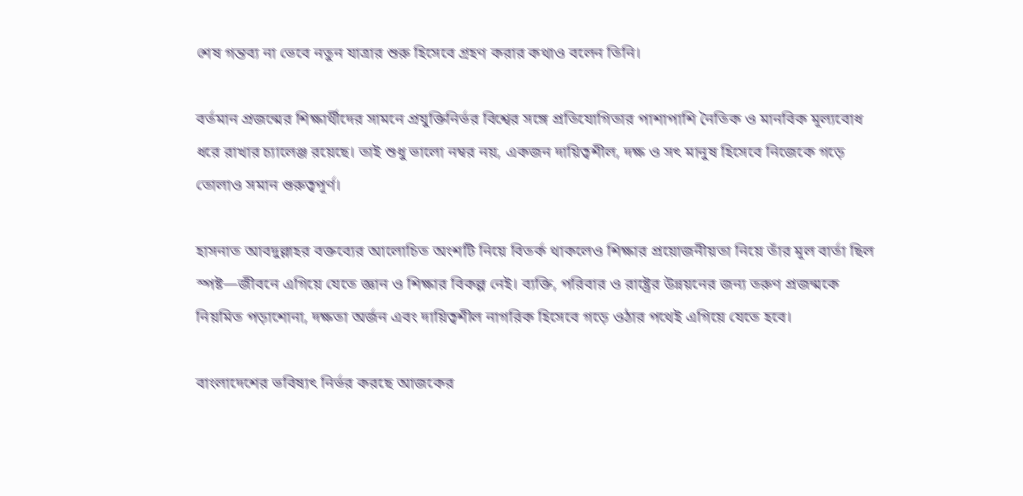শেষ গন্তব্য না ভেবে নতুন যাত্রার শুরু হিসেবে গ্রহণ করার কথাও বলেন তিনি।

বর্তমান প্রজন্মের শিক্ষার্থীদের সামনে প্রযুক্তিনির্ভর বিশ্বের সঙ্গে প্রতিযোগিতার পাশাপাশি নৈতিক ও মানবিক মূল্যবোধ ধরে রাখার চ্যালেঞ্জ রয়েছে। তাই শুধু ভালো নম্বর নয়, একজন দায়িত্বশীল, দক্ষ ও সৎ মানুষ হিসেবে নিজেকে গড়ে তোলাও সমান গুরুত্বপূর্ণ।

হাসনাত আবদুল্লাহর বক্তব্যের আলোচিত অংশটি নিয়ে বিতর্ক থাকলেও শিক্ষার প্রয়োজনীয়তা নিয়ে তাঁর মূল বার্তা ছিল স্পষ্ট—জীবনে এগিয়ে যেতে জ্ঞান ও শিক্ষার বিকল্প নেই। ব্যক্তি, পরিবার ও রাষ্ট্রের উন্নয়নের জন্য তরুণ প্রজন্মকে নিয়মিত পড়াশোনা, দক্ষতা অর্জন এবং দায়িত্বশীল নাগরিক হিসেবে গড়ে ওঠার পথেই এগিয়ে যেতে হবে।

বাংলাদেশের ভবিষ্যৎ নির্ভর করছে আজকের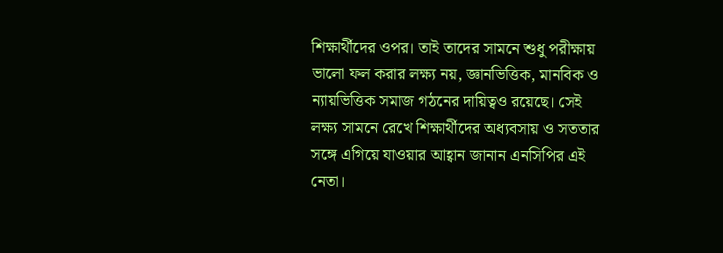শিক্ষার্থীদের ওপর। তাই তাদের সামনে শুধু পরীক্ষায় ভালো ফল করার লক্ষ্য নয়, জ্ঞানভিত্তিক, মানবিক ও ন্যায়ভিত্তিক সমাজ গঠনের দায়িত্বও রয়েছে। সেই লক্ষ্য সামনে রেখে শিক্ষার্থীদের অধ্যবসায় ও সততার সঙ্গে এগিয়ে যাওয়ার আহ্বান জানান এনসিপির এই নেতা।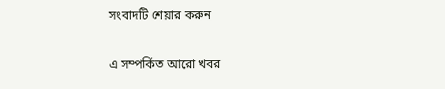সংবাদটি শেয়ার করুন

এ সম্পর্কিত আরো খবর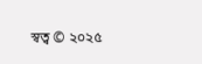স্বত্ব © ২০২৫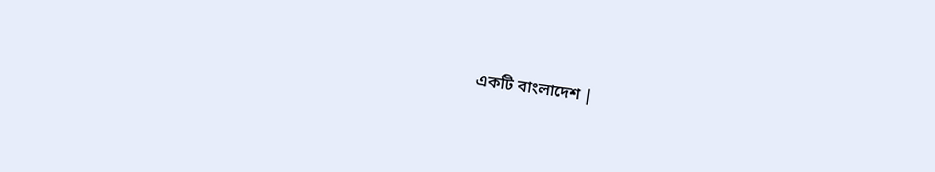একটি বাংলাদেশ |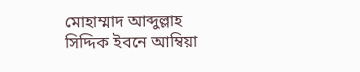মোহাম্মাদ আব্দুল্লাহ সিদ্দিক ইবনে আম্বিয়া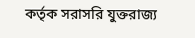কর্তৃক সরাসরি যুক্তরাজ্য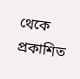থেকে প্রকাশিত